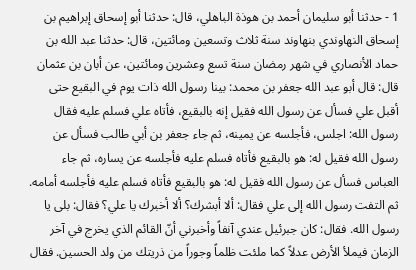1 - حدثنا أبو سليمان أحمد بن هوذة الباهلي، قال: حدثنا أبو إسحاق إبراهيم بن إسحاق النهاوندي بنهاوند سنة ثلاث وتسعين ومائتين، قال: حدثنا عبد الله بن حماد الأنصاري في شهر رمضان سنة تسع وعشرين ومائتين، عن أبان بن عثمان قال: قال أبو عبد الله جعفر بن محمد: بينا رسول الله ذات يوم في البقيع حتى أقبل علي فسأل عن رسول الله فقيل إنه بالبقيع، فأتاه علي فسلم عليه فقال رسول الله: اجلس، فأجلسه عن يمينه، ثم جاء جعفر بن أبي طالب فسأل عن رسول الله فقيل له: هو بالبقيع فأتاه فسلم عليه فأجلسه عن يساره، ثم جاء العباس فسأل عن رسول الله فقيل له: هو بالبقيع فأتاه فسلم عليه فأجلسه أمامه. ثم التفت رسول الله إلى علي فقال: ألا أبشرك؟ ألا أخبرك يا علي؟ فقال: بلى يا رسول الله. فقال: كان جبرئيل عندي آنفاً وأخبرني أنّ القائم الذي يخرج في آخر الزمان فيملأ الأرض عدلاً كما ملئت ظلماً وجوراً من ذريتك من ولد الحسين. فقال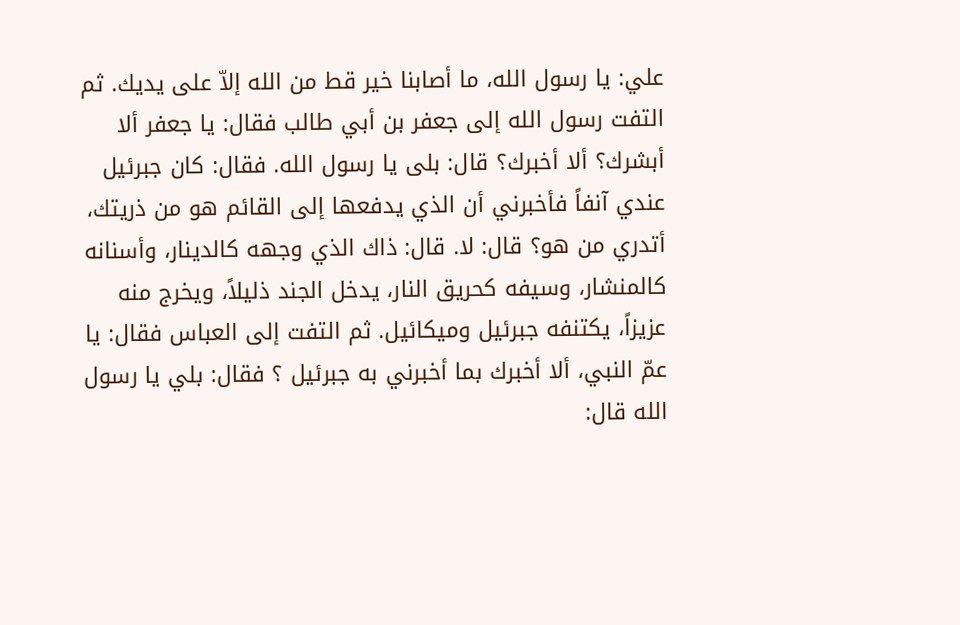علي: يا رسول الله، ما أصابنا خير قط من الله إلاّ على يديك. ثم التفت رسول الله إلى جعفر بن أبي طالب فقال: يا جعفر ألا أبشرك؟ ألا أخبرك؟ قال: بلى يا رسول الله. فقال: كان جبرئيل عندي آنفاً فأخبرني أن الذي يدفعها إلى القائم هو من ذريتك، أتدري من هو؟ قال: لا. قال: ذاك الذي وجهه كالدينار، وأسنانه كالمنشار، وسيفه كحريق النار، يدخل الجند ذليلاً، ويخرج منه عزيزاً، يكتنفه جبرئيل وميكائيل. ثم التفت إلى العباس فقال: يا عمّ النبي، ألا أخبرك بما أخبرني به جبرئيل ؟ فقال: بلي يا رسول الله قال: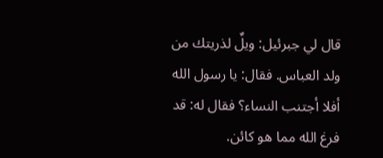قال لي جبرئيل: ويلٌ لذريتك من ولد العباس. فقال: يا رسول الله أفلا أجتنب النساء؟ فقال له: قد فرغ الله مما هو كائن.